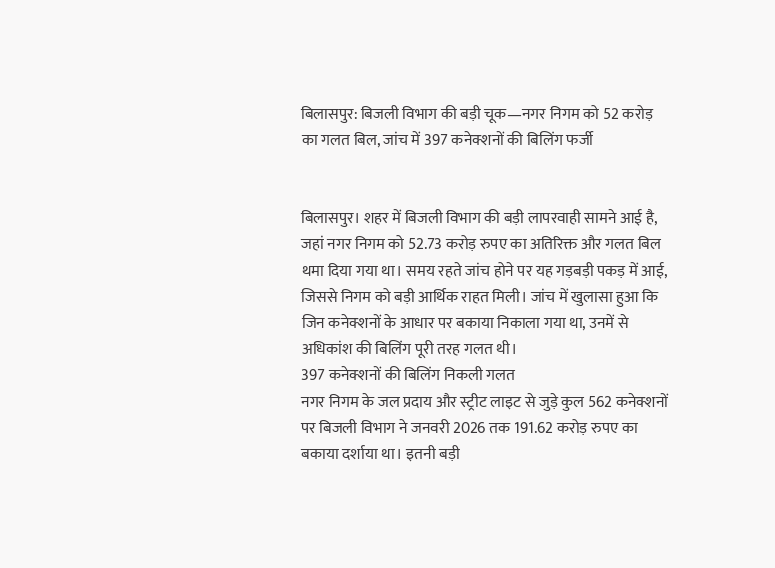बिलासपुर: बिजली विभाग की बड़ी चूक—नगर निगम को 52 करोड़ का गलत बिल, जांच में 397 कनेक्शनों की बिलिंग फर्जी


बिलासपुर। शहर में बिजली विभाग की बड़ी लापरवाही सामने आई है, जहां नगर निगम को 52.73 करोड़ रुपए का अतिरिक्त और गलत बिल थमा दिया गया था। समय रहते जांच होने पर यह गड़बड़ी पकड़ में आई, जिससे निगम को बड़ी आर्थिक राहत मिली। जांच में खुलासा हुआ कि जिन कनेक्शनों के आधार पर बकाया निकाला गया था, उनमें से अधिकांश की बिलिंग पूरी तरह गलत थी।
397 कनेक्शनों की बिलिंग निकली गलत
नगर निगम के जल प्रदाय और स्ट्रीट लाइट से जुड़े कुल 562 कनेक्शनों पर बिजली विभाग ने जनवरी 2026 तक 191.62 करोड़ रुपए का बकाया दर्शाया था। इतनी बड़ी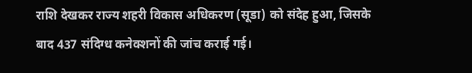राशि देखकर राज्य शहरी विकास अधिकरण (सूडा) को संदेह हुआ, जिसके बाद 437 संदिग्ध कनेक्शनों की जांच कराई गई।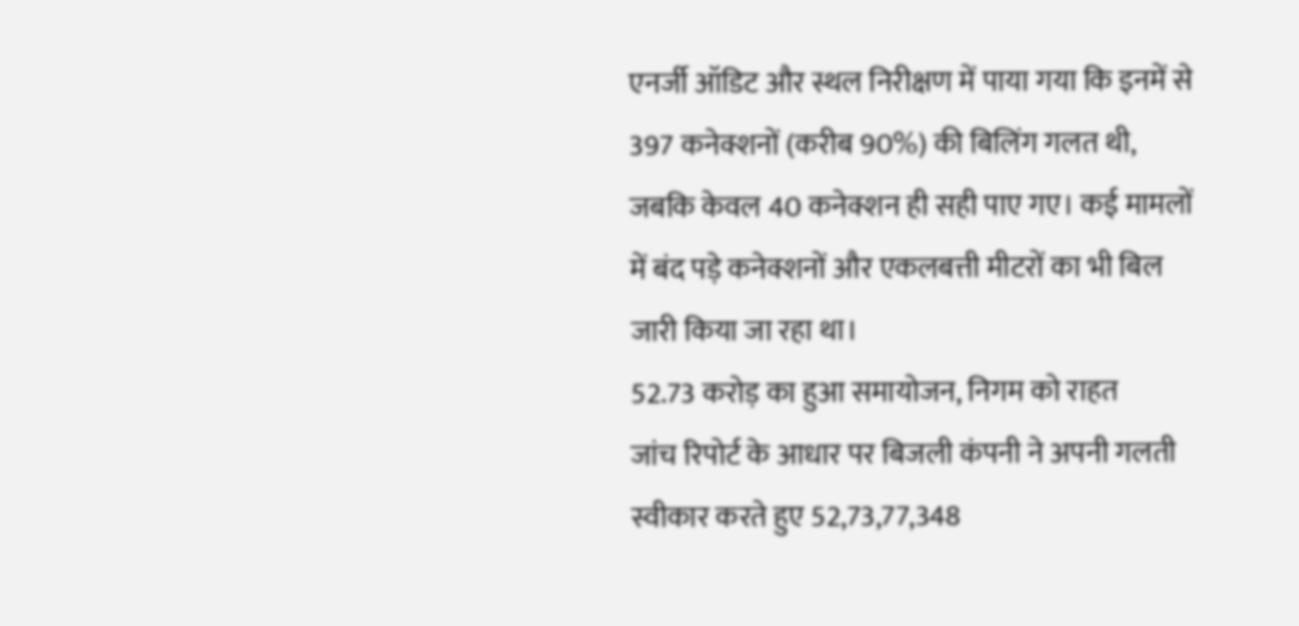एनर्जी ऑडिट और स्थल निरीक्षण में पाया गया कि इनमें से 397 कनेक्शनों (करीब 90%) की बिलिंग गलत थी, जबकि केवल 40 कनेक्शन ही सही पाए गए। कई मामलों में बंद पड़े कनेक्शनों और एकलबत्ती मीटरों का भी बिल जारी किया जा रहा था।
52.73 करोड़ का हुआ समायोजन, निगम को राहत
जांच रिपोर्ट के आधार पर बिजली कंपनी ने अपनी गलती स्वीकार करते हुए 52,73,77,348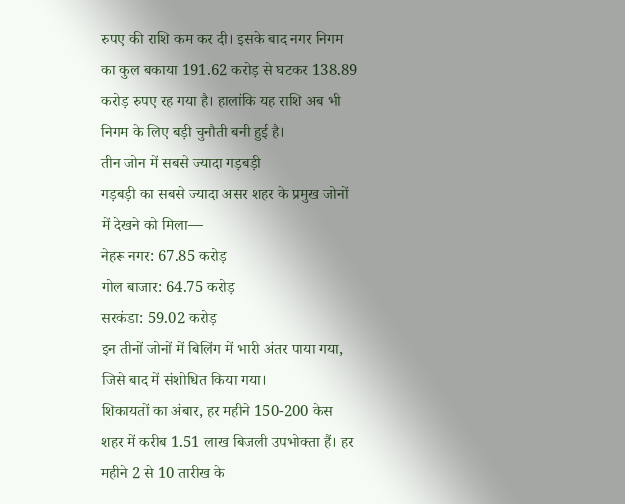रुपए की राशि कम कर दी। इसके बाद नगर निगम का कुल बकाया 191.62 करोड़ से घटकर 138.89 करोड़ रुपए रह गया है। हालांकि यह राशि अब भी निगम के लिए बड़ी चुनौती बनी हुई है।
तीन जोन में सबसे ज्यादा गड़बड़ी
गड़बड़ी का सबसे ज्यादा असर शहर के प्रमुख जोनों में देखने को मिला—
नेहरू नगर: 67.85 करोड़
गोल बाजार: 64.75 करोड़
सरकंडा: 59.02 करोड़
इन तीनों जोनों में बिलिंग में भारी अंतर पाया गया, जिसे बाद में संशोधित किया गया।
शिकायतों का अंबार, हर महीने 150-200 केस
शहर में करीब 1.51 लाख बिजली उपभोक्ता हैं। हर महीने 2 से 10 तारीख के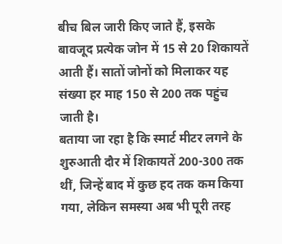बीच बिल जारी किए जाते हैं, इसके बावजूद प्रत्येक जोन में 15 से 20 शिकायतें आती हैं। सातों जोनों को मिलाकर यह संख्या हर माह 150 से 200 तक पहुंच जाती है।
बताया जा रहा है कि स्मार्ट मीटर लगने के शुरुआती दौर में शिकायतें 200-300 तक थीं, जिन्हें बाद में कुछ हद तक कम किया गया, लेकिन समस्या अब भी पूरी तरह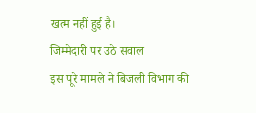खत्म नहीं हुई है।
जिम्मेदारी पर उठे सवाल
इस पूरे मामले ने बिजली विभाग की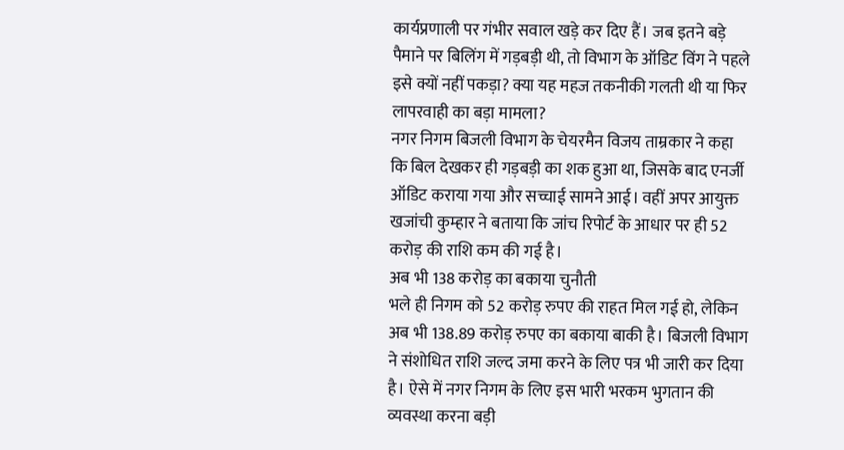कार्यप्रणाली पर गंभीर सवाल खड़े कर दिए हैं। जब इतने बड़े पैमाने पर बिलिंग में गड़बड़ी थी, तो विभाग के ऑडिट विंग ने पहले इसे क्यों नहीं पकड़ा? क्या यह महज तकनीकी गलती थी या फिर लापरवाही का बड़ा मामला?
नगर निगम बिजली विभाग के चेयरमैन विजय ताम्रकार ने कहा कि बिल देखकर ही गड़बड़ी का शक हुआ था, जिसके बाद एनर्जी ऑडिट कराया गया और सच्चाई सामने आई। वहीं अपर आयुक्त खजांची कुम्हार ने बताया कि जांच रिपोर्ट के आधार पर ही 52 करोड़ की राशि कम की गई है।
अब भी 138 करोड़ का बकाया चुनौती
भले ही निगम को 52 करोड़ रुपए की राहत मिल गई हो, लेकिन अब भी 138.89 करोड़ रुपए का बकाया बाकी है। बिजली विभाग ने संशोधित राशि जल्द जमा करने के लिए पत्र भी जारी कर दिया है। ऐसे में नगर निगम के लिए इस भारी भरकम भुगतान की व्यवस्था करना बड़ी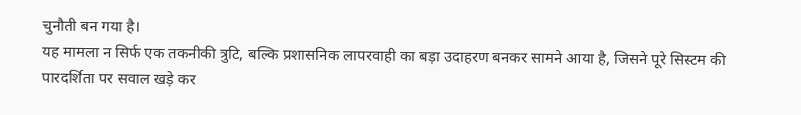चुनौती बन गया है।
यह मामला न सिर्फ एक तकनीकी त्रुटि, बल्कि प्रशासनिक लापरवाही का बड़ा उदाहरण बनकर सामने आया है, जिसने पूरे सिस्टम की पारदर्शिता पर सवाल खड़े कर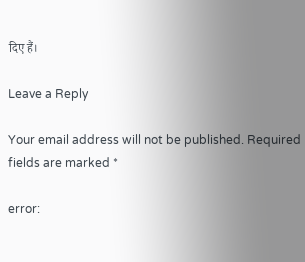दिए हैं।

Leave a Reply

Your email address will not be published. Required fields are marked *

error: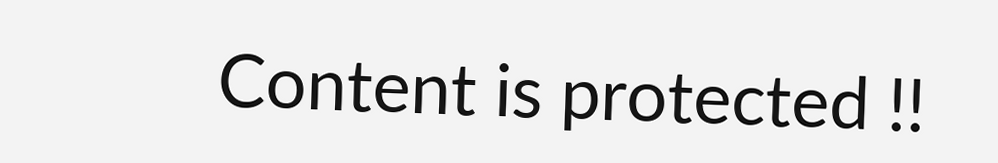Content is protected !!